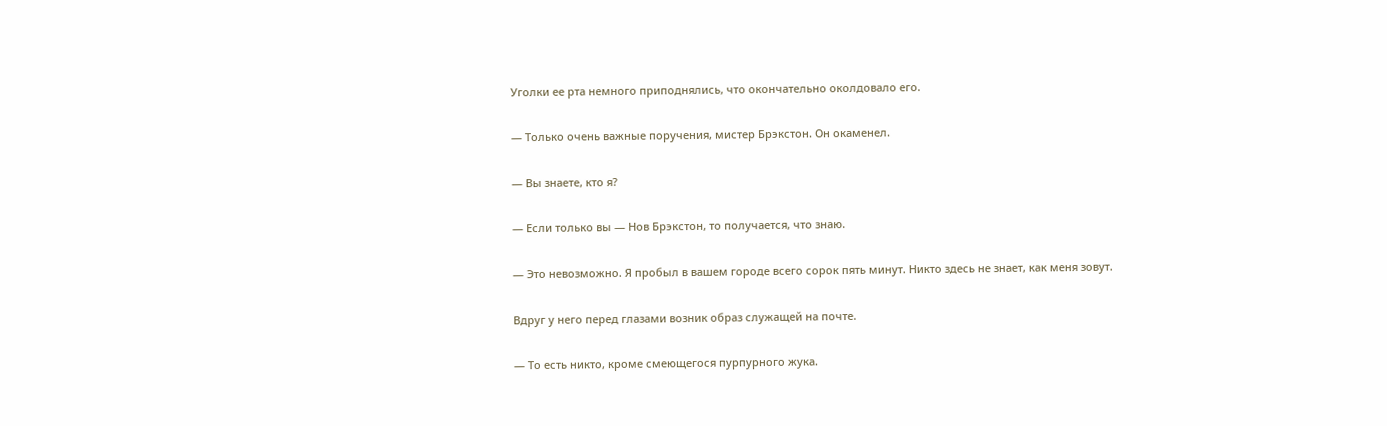Уголки ее рта немного приподнялись, что окончательно околдовало его.

— Только очень важные поручения, мистер Брэкстон. Он окаменел.

— Вы знаете, кто я?

— Если только вы — Нов Брэкстон, то получается, что знаю.

— Это невозможно. Я пробыл в вашем городе всего сорок пять минут. Никто здесь не знает, как меня зовут.

Вдруг у него перед глазами возник образ служащей на почте.

— То есть никто, кроме смеющегося пурпурного жука.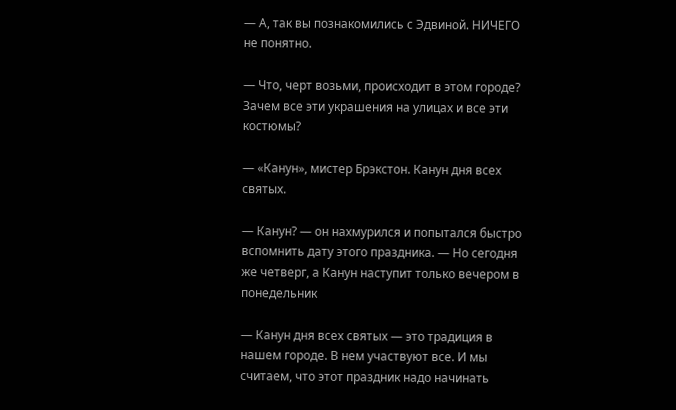— А, так вы познакомились с Эдвиной. НИЧЕГО не понятно.

— Что, черт возьми, происходит в этом городе? Зачем все эти украшения на улицах и все эти костюмы?

— «Канун», мистер Брэкстон. Канун дня всех святых.

— Канун? — он нахмурился и попытался быстро вспомнить дату этого праздника. — Но сегодня же четверг, а Канун наступит только вечером в понедельник

— Канун дня всех святых — это традиция в нашем городе. В нем участвуют все. И мы считаем, что этот праздник надо начинать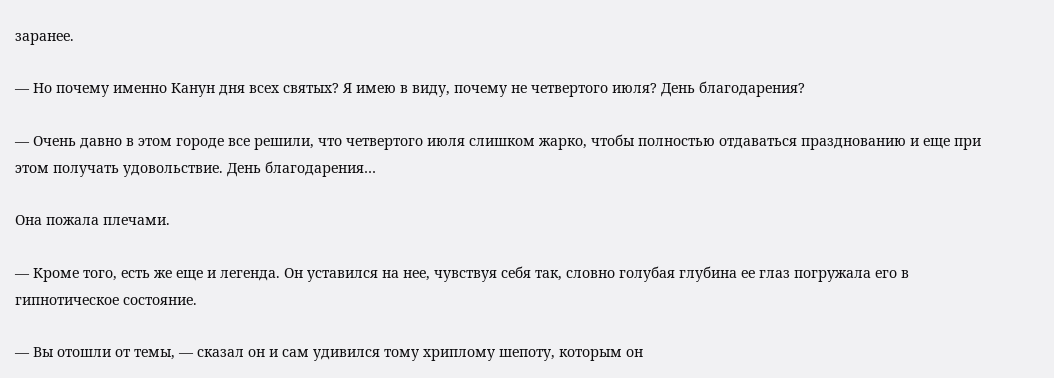заранее.

— Но почему именно Канун дня всех святых? Я имею в виду, почему не четвертого июля? День благодарения?

— Очень давно в этом городе все решили, что четвертого июля слишком жарко, чтобы полностью отдаваться празднованию и еще при этом получать удовольствие. День благодарения…

Она пожала плечами.

— Кроме того, есть же еще и легенда. Он уставился на нее, чувствуя себя так, словно голубая глубина ее глаз погружала его в гипнотическое состояние.

— Вы отошли от темы, — сказал он и сам удивился тому хриплому шепоту, которым он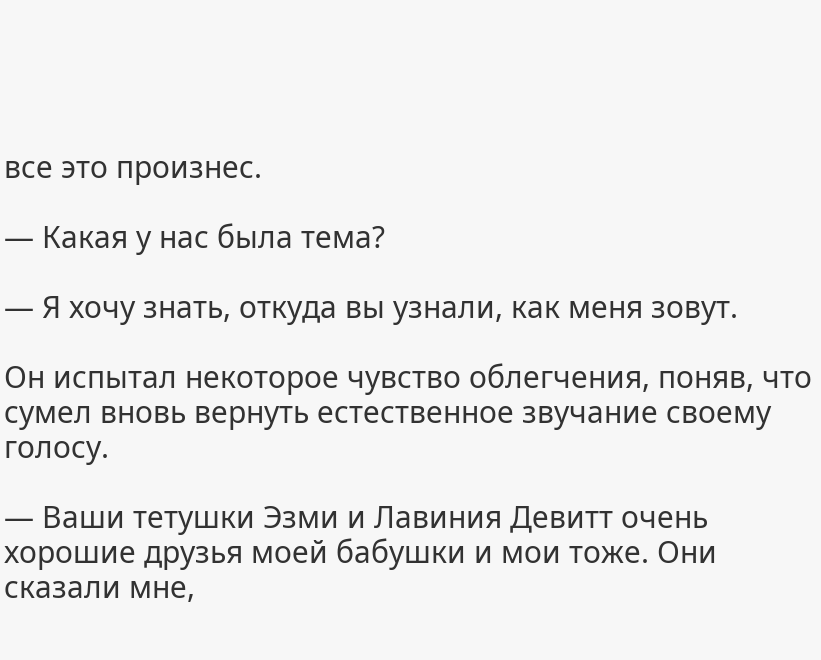все это произнес.

— Какая у нас была тема?

— Я хочу знать, откуда вы узнали, как меня зовут.

Он испытал некоторое чувство облегчения, поняв, что сумел вновь вернуть естественное звучание своему голосу.

— Ваши тетушки Эзми и Лавиния Девитт очень хорошие друзья моей бабушки и мои тоже. Они сказали мне,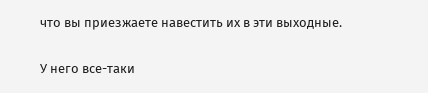что вы приезжаете навестить их в эти выходные.

У него все-таки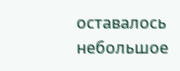оставалось небольшое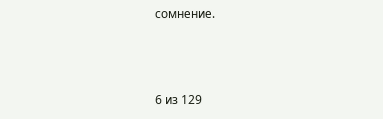сомнение.



6 из 129